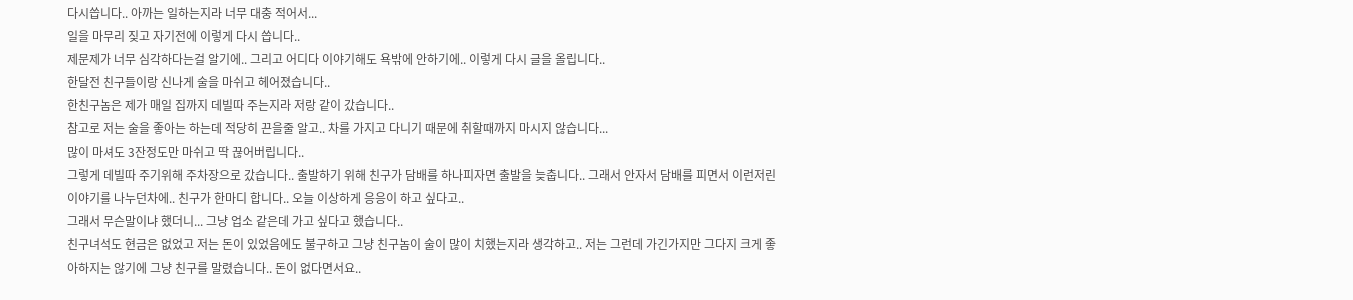다시씁니다.. 아까는 일하는지라 너무 대충 적어서...
일을 마무리 짖고 자기전에 이렇게 다시 씁니다..
제문제가 너무 심각하다는걸 알기에.. 그리고 어디다 이야기해도 욕밖에 안하기에.. 이렇게 다시 글을 올립니다..
한달전 친구들이랑 신나게 술을 마쉬고 헤어졌습니다..
한친구놈은 제가 매일 집까지 데빌따 주는지라 저랑 같이 갔습니다..
참고로 저는 술을 좋아는 하는데 적당히 끈을줄 알고.. 차를 가지고 다니기 때문에 취할때까지 마시지 않습니다...
많이 마셔도 3잔정도만 마쉬고 딱 끊어버립니다..
그렇게 데빌따 주기위해 주차장으로 갔습니다.. 출발하기 위해 친구가 담배를 하나피자면 출발을 늦춥니다.. 그래서 안자서 담배를 피면서 이런저린 이야기를 나누던차에.. 친구가 한마디 합니다.. 오늘 이상하게 응응이 하고 싶다고..
그래서 무슨말이냐 했더니... 그냥 업소 같은데 가고 싶다고 했습니다..
친구녀석도 현금은 없었고 저는 돈이 있었음에도 불구하고 그냥 친구놈이 술이 많이 치했는지라 생각하고.. 저는 그런데 가긴가지만 그다지 크게 좋아하지는 않기에 그냥 친구를 말렸습니다.. 돈이 없다면서요..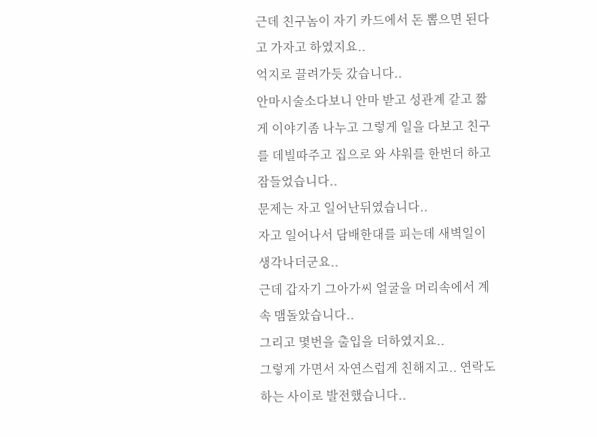근데 친구놈이 자기 카드에서 돈 뽑으면 된다고 가자고 하였지요..
억지로 끌려가듯 갔습니다..
안마시술소다보니 안마 받고 성관계 같고 짧게 이야기좀 나누고 그렇게 일을 다보고 친구를 데빌따주고 집으로 와 샤워를 한번더 하고 잠들었습니다..
문제는 자고 일어난뒤였습니다..
자고 일어나서 담배한대를 피는데 새벽일이 생각나더군요..
근데 갑자기 그아가씨 얼굴을 머리속에서 계속 맴돌았습니다..
그리고 몇번을 출입을 더하였지요..
그렇게 가면서 자연스럽게 친해지고.. 연락도 하는 사이로 발전했습니다..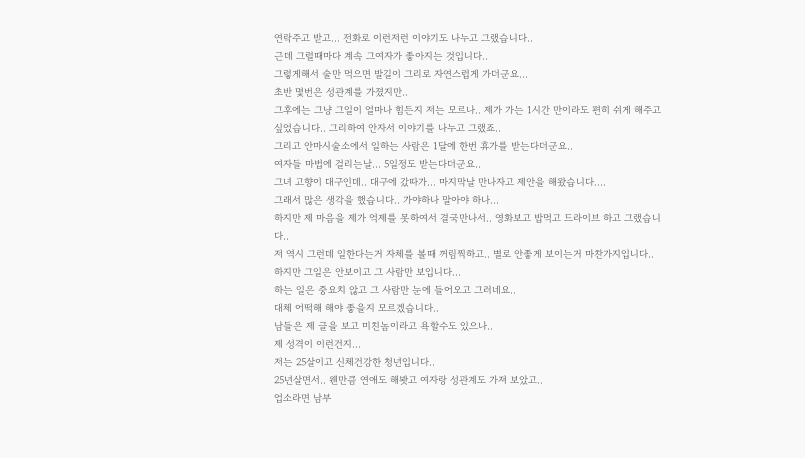연락주고 받고... 전화로 이런저런 이야기도 나누고 그랬습니다..
근데 그럴때마다 계속 그여자가 좋아지는 것입니다..
그렇게해서 술만 먹으면 발길이 그리로 자연스럽게 가더군요...
초반 몇번은 성관계를 가졌지만..
그후에는 그냥 그일이 얼마나 힘든지 저는 모르나.. 제가 가는 1시간 만이라도 편히 쉬게 해주고 싶었습니다.. 그리하여 안자서 이야기를 나누고 그랬죠..
그리고 안마시술소에서 일하는 사람은 1달에 한번 휴가를 받는다더군요..
여자들 마법에 걸리는날... 5일정도 받는다더군요..
그녀 고향이 대구인데.. 대구에 갔따가... 마지막날 만나자고 제안을 해왔습니다....
그래서 많은 생각을 했습니다.. 가야하나 말아야 하나...
하지만 제 마음을 제가 억제를 못하여서 결국만나서.. 영화보고 밥먹고 드라이브 하고 그랬습니다..
저 역시 그런데 일한다는거 자체를 볼때 꺼림찍하고.. 별로 안좋게 보이는거 마찬가지입니다..
하지만 그일은 안보이고 그 사람만 보입니다...
하는 일은 중요치 않고 그 사람만 눈에 들어오고 그러네요..
대체 어떡해 해야 좋을지 모르겠습니다..
남들은 제 글을 보고 미친놈이라고 욕할수도 있으나..
제 성격이 이런건지...
저는 25살이고 신체건강한 청년입니다..
25년살면서.. 웬만큼 연애도 해봣고 여자랑 성관계도 가져 보았고..
업소라면 남부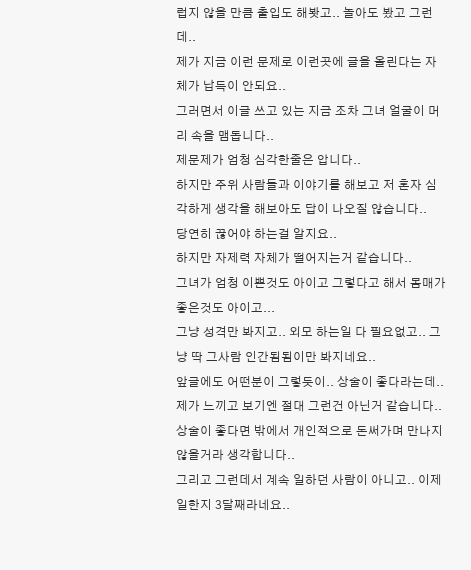럽지 않을 만큼 출입도 해봣고.. 놀아도 봤고 그런데..
제가 지금 이런 문제로 이런곳에 글을 올린다는 자체가 납득이 안되요..
그러면서 이글 쓰고 있는 지금 조차 그녀 얼굴이 머리 속을 맴돕니다..
제문제가 엄청 심각한줄은 압니다..
하지만 주위 사람들과 이야기를 해보고 저 혼자 심각하게 생각을 해보아도 답이 나오질 않습니다..
당연히 끊어야 하는걸 알지요..
하지만 자제력 자체가 떨어지는거 같습니다..
그녀가 엄청 이쁜것도 아이고 그렇다고 해서 몸매가 좋은것도 아이고...
그냥 성격만 봐지고.. 외모 하는일 다 필요없고.. 그냥 딱 그사람 인간됨됨이만 봐지네요..
앞글에도 어떤분이 그렇듯이.. 상술이 좋다라는데..
제가 느끼고 보기엔 절대 그런건 아닌거 같습니다..
상술이 좋다면 밖에서 개인적으로 돈써가며 만나지 않을거라 생각합니다..
그리고 그런데서 계속 일하던 사람이 아니고.. 이제 일한지 3달째라네요..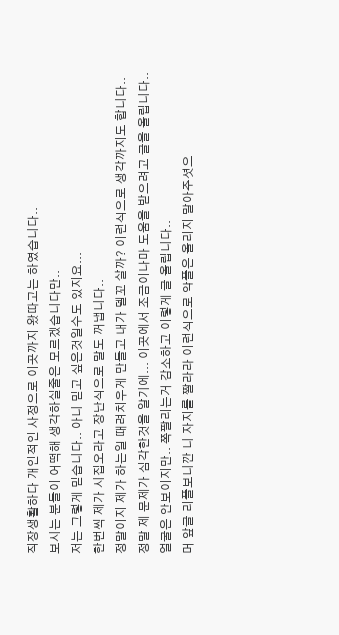직장생활하다 개인적인 사정으로 이곳까지 왔따고는 하였습니다..
보시는 분들이 어떡해 생각하실줄은 모르겠습니다만..
저는 그렇게 믿습니다.. 아니 믿고 싶은것일수도 있지요...
한번씩 제가 시집오라고 장난식으로 말도 꺼냅니다..
정말이지 제가 하는일 때려치우게 만들고 내가 델꼬 살까? 이런식으로 생각까지도 합니다..
정말 제 문제가 심각한것을 알기에... 이곳에서 조금이나마 도움을 받으려고 글을 올립니다..
얼굴은 안보이지만.. 쪽팔리는거 감소하고 이렇게 글 올립니다..
머 앞글 리플보니깐 니 자지를 짤라라 이런식으로 악플은 올리지 말아주셧으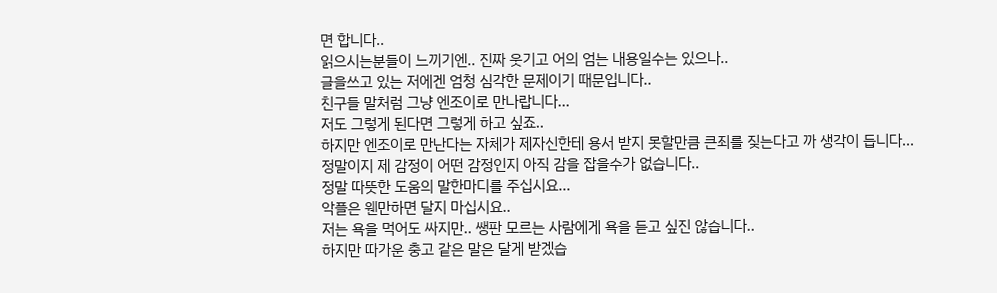면 합니다..
읽으시는분들이 느끼기엔.. 진짜 웃기고 어의 엄는 내용일수는 있으나..
글을쓰고 있는 저에겐 엄청 심각한 문제이기 때문입니다..
친구들 말처럼 그냥 엔조이로 만나랍니다...
저도 그렇게 된다면 그렇게 하고 싶죠..
하지만 엔조이로 만난다는 자체가 제자신한테 용서 받지 못할만큼 큰죄를 짖는다고 까 생각이 듭니다...
정말이지 제 감정이 어떤 감정인지 아직 감을 잡을수가 없습니다..
정말 따뜻한 도움의 말한마디를 주십시요...
악플은 웬만하면 달지 마십시요..
저는 욕을 먹어도 싸지만.. 쌩판 모르는 사람에게 욕을 듣고 싶진 않습니다..
하지만 따가운 충고 같은 말은 달게 받겠습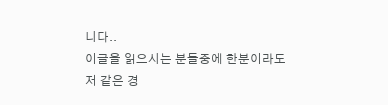니다..
이글을 읽으시는 분들중에 한분이라도 저 같은 경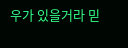우가 있을거라 믿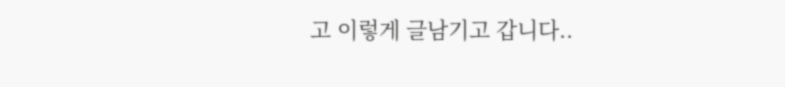고 이렇게 글남기고 갑니다..